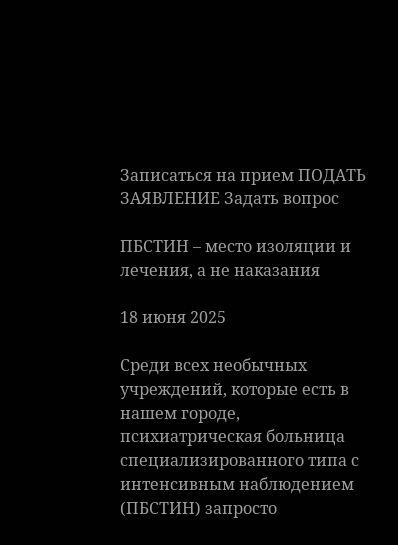Записаться на прием ПОДАТЬ ЗАЯВЛЕНИЕ Задать вопрос

ПБСТИН – место изоляции и лечения, а не наказания

18 июня 2025

Среди всех необычных учреждений, которые есть в нашем городе, психиатрическая больница специализированного типа с интенсивным наблюдением (ПБСТИН) запросто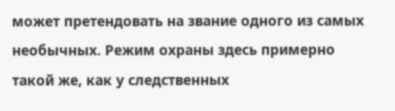может претендовать на звание одного из самых необычных. Режим охраны здесь примерно такой же, как у следственных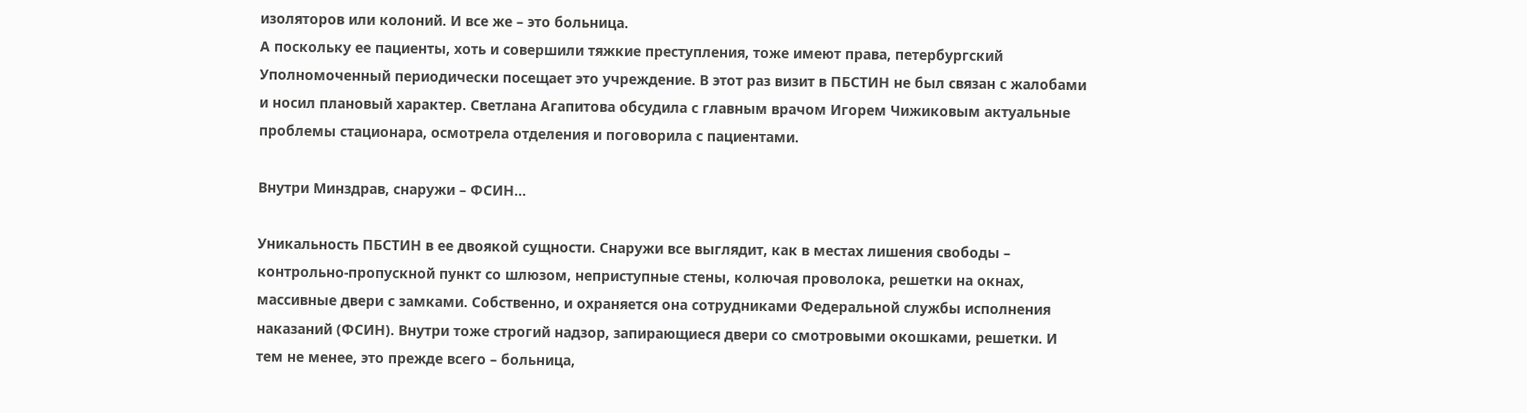изоляторов или колоний. И все же – это больница.
А поскольку ее пациенты, хоть и совершили тяжкие преступления, тоже имеют права, петербургский Уполномоченный периодически посещает это учреждение. В этот раз визит в ПБСТИН не был связан с жалобами и носил плановый характер. Светлана Агапитова обсудила с главным врачом Игорем Чижиковым актуальные проблемы стационара, осмотрела отделения и поговорила с пациентами.

Внутри Минздрав, снаружи – ФСИН…

Уникальность ПБСТИН в ее двоякой сущности. Снаружи все выглядит, как в местах лишения свободы – контрольно-пропускной пункт со шлюзом, неприступные стены, колючая проволока, решетки на окнах, массивные двери с замками. Собственно, и охраняется она сотрудниками Федеральной службы исполнения наказаний (ФСИН). Внутри тоже строгий надзор, запирающиеся двери со смотровыми окошками, решетки. И тем не менее, это прежде всего – больница,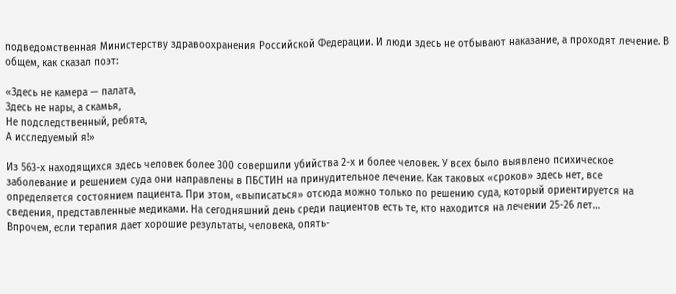подведомственная Министерству здравоохранения Российской Федерации. И люди здесь не отбывают наказание, а проходят лечение. В общем, как сказал поэт:

«Здесь не камера — палата,
Здесь не нары, а скамья,
Не подследственный, ребята,
А исследуемый я!»

Из 563-х находящихся здесь человек более 300 совершили убийства 2-х и более человек. У всех было выявлено психическое заболевание и решением суда они направлены в ПБСТИН на принудительное лечение. Как таковых «сроков» здесь нет, все определяется состоянием пациента. При этом, «выписаться» отсюда можно только по решению суда, который ориентируется на сведения, представленные медиками. На сегодняшний день среди пациентов есть те, кто находится на лечении 25-26 лет…
Впрочем, если терапия дает хорошие результаты, человека, опять-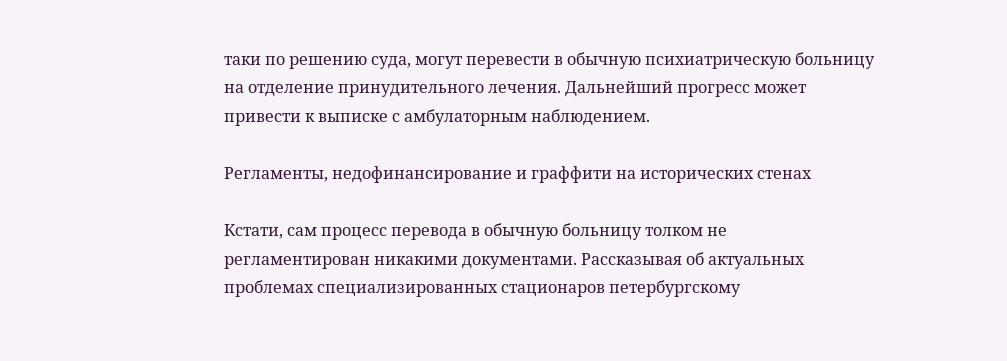таки по решению суда, могут перевести в обычную психиатрическую больницу на отделение принудительного лечения. Дальнейший прогресс может привести к выписке с амбулаторным наблюдением.

Регламенты, недофинансирование и граффити на исторических стенах

Кстати, сам процесс перевода в обычную больницу толком не регламентирован никакими документами. Рассказывая об актуальных проблемах специализированных стационаров петербургскому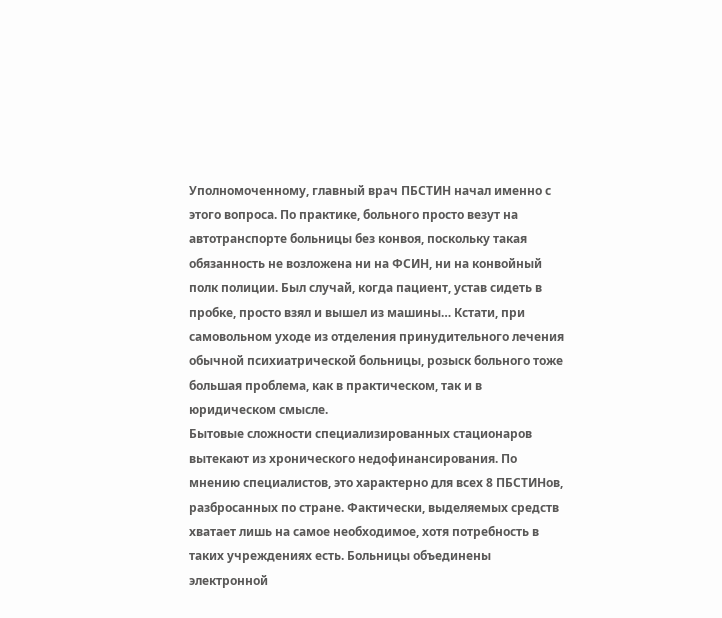Уполномоченному, главный врач ПБСТИН начал именно с этого вопроса. По практике, больного просто везут на автотранспорте больницы без конвоя, поскольку такая обязанность не возложена ни на ФСИН, ни на конвойный полк полиции. Был случай, когда пациент, устав сидеть в пробке, просто взял и вышел из машины… Кстати, при самовольном уходе из отделения принудительного лечения обычной психиатрической больницы, розыск больного тоже большая проблема, как в практическом, так и в юридическом смысле.
Бытовые сложности специализированных стационаров вытекают из хронического недофинансирования. По мнению специалистов, это характерно для всех 8 ПБСТИНов, разбросанных по стране. Фактически, выделяемых средств хватает лишь на самое необходимое, хотя потребность в таких учреждениях есть. Больницы объединены электронной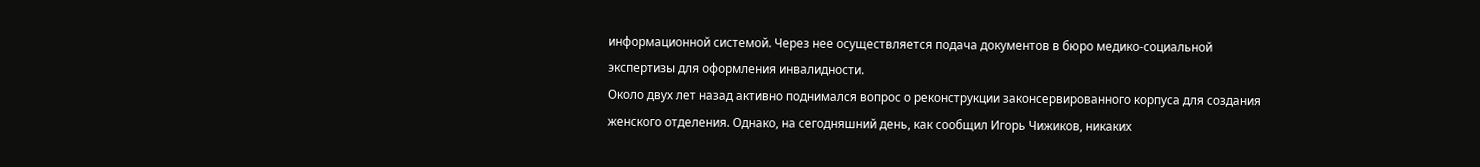информационной системой. Через нее осуществляется подача документов в бюро медико-социальной экспертизы для оформления инвалидности.
Около двух лет назад активно поднимался вопрос о реконструкции законсервированного корпуса для создания женского отделения. Однако, на сегодняшний день, как сообщил Игорь Чижиков, никаких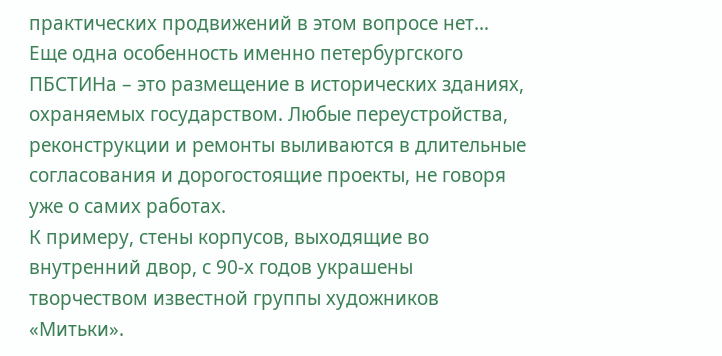практических продвижений в этом вопросе нет…
Еще одна особенность именно петербургского ПБСТИНа – это размещение в исторических зданиях, охраняемых государством. Любые переустройства, реконструкции и ремонты выливаются в длительные согласования и дорогостоящие проекты, не говоря уже о самих работах.
К примеру, стены корпусов, выходящие во внутренний двор, с 90-х годов украшены творчеством известной группы художников «Митьки».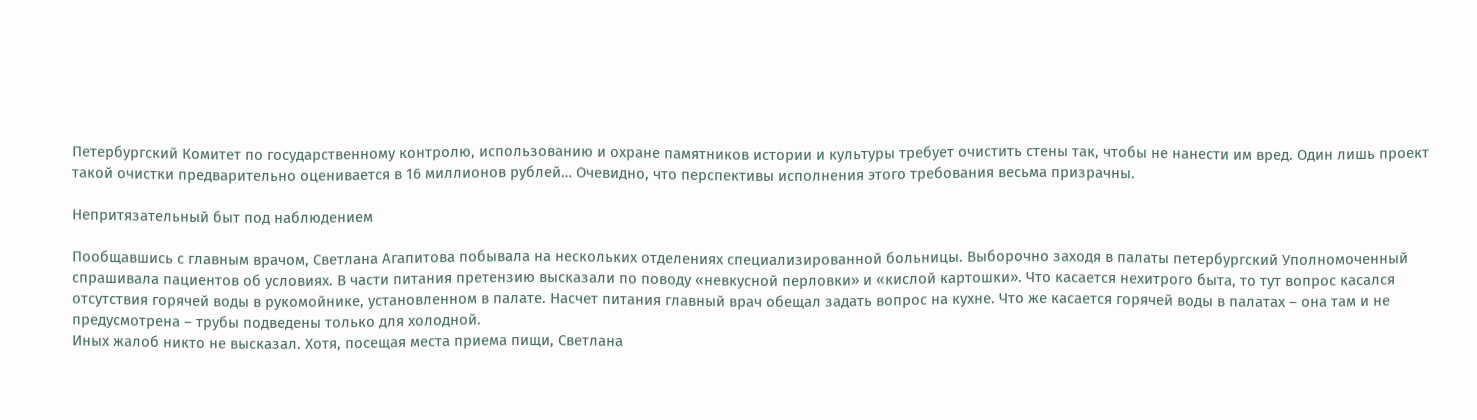Петербургский Комитет по государственному контролю, использованию и охране памятников истории и культуры требует очистить стены так, чтобы не нанести им вред. Один лишь проект такой очистки предварительно оценивается в 16 миллионов рублей… Очевидно, что перспективы исполнения этого требования весьма призрачны.

Непритязательный быт под наблюдением

Пообщавшись с главным врачом, Светлана Агапитова побывала на нескольких отделениях специализированной больницы. Выборочно заходя в палаты петербургский Уполномоченный спрашивала пациентов об условиях. В части питания претензию высказали по поводу «невкусной перловки» и «кислой картошки». Что касается нехитрого быта, то тут вопрос касался отсутствия горячей воды в рукомойнике, установленном в палате. Насчет питания главный врач обещал задать вопрос на кухне. Что же касается горячей воды в палатах – она там и не предусмотрена – трубы подведены только для холодной.
Иных жалоб никто не высказал. Хотя, посещая места приема пищи, Светлана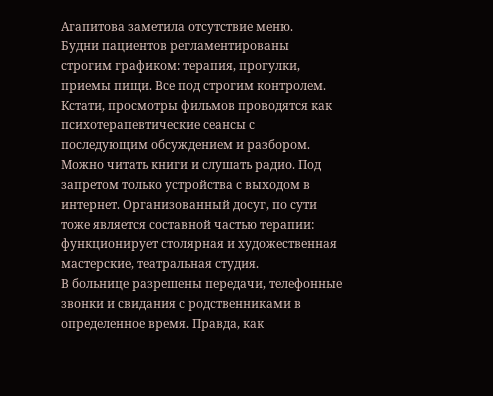Агапитова заметила отсутствие меню.
Будни пациентов регламентированы строгим графиком: терапия, прогулки, приемы пищи. Все под строгим контролем. Кстати, просмотры фильмов проводятся как психотерапевтические сеансы с последующим обсуждением и разбором. Можно читать книги и слушать радио. Под запретом только устройства с выходом в интернет. Организованный досуг, по сути тоже является составной частью терапии: функционирует столярная и художественная мастерские, театральная студия.
В больнице разрешены передачи, телефонные звонки и свидания с родственниками в определенное время. Правда, как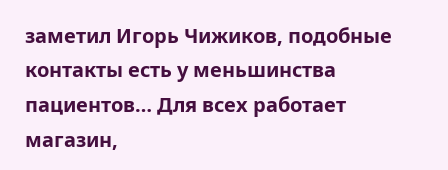заметил Игорь Чижиков, подобные контакты есть у меньшинства пациентов… Для всех работает магазин,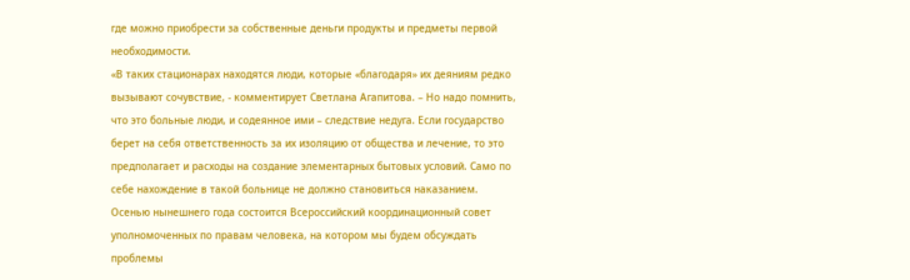где можно приобрести за собственные деньги продукты и предметы первой необходимости.
«В таких стационарах находятся люди, которые «благодаря» их деяниям редко вызывают сочувствие, - комментирует Светлана Агапитова. – Но надо помнить, что это больные люди, и содеянное ими – следствие недуга. Если государство берет на себя ответственность за их изоляцию от общества и лечение, то это предполагает и расходы на создание элементарных бытовых условий. Само по себе нахождение в такой больнице не должно становиться наказанием.
Осенью нынешнего года состоится Всероссийский координационный совет уполномоченных по правам человека, на котором мы будем обсуждать проблемы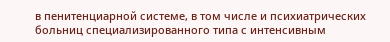в пенитенциарной системе, в том числе и психиатрических больниц специализированного типа с интенсивным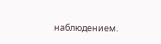наблюдением.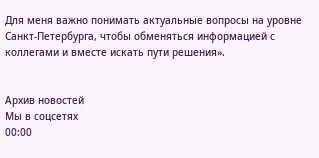Для меня важно понимать актуальные вопросы на уровне Санкт-Петербурга, чтобы обменяться информацией с коллегами и вместе искать пути решения».


Архив новостей
Мы в соцсетях
00:00